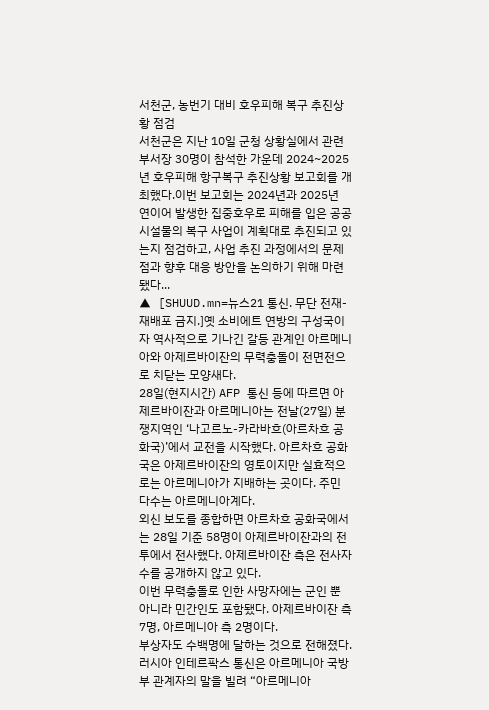서천군, 농번기 대비 호우피해 복구 추진상황 점검
서천군은 지난 10일 군청 상황실에서 관련 부서장 30명이 참석한 가운데 2024~2025년 호우피해 항구복구 추진상황 보고회를 개최했다.이번 보고회는 2024년과 2025년 연이어 발생한 집중호우로 피해를 입은 공공시설물의 복구 사업이 계획대로 추진되고 있는지 점검하고, 사업 추진 과정에서의 문제점과 향후 대응 방안을 논의하기 위해 마련됐다...
▲ [SHUUD.mn=뉴스21 통신. 무단 전재-재배포 금지.]옛 소비에트 연방의 구성국이자 역사적으로 기나긴 갈등 관계인 아르메니아와 아제르바이잔의 무력충돌이 전면전으로 치닫는 모양새다.
28일(현지시간) AFP 통신 등에 따르면 아제르바이잔과 아르메니아는 전날(27일) 분쟁지역인 ‘나고르노-카라바흐(아르차흐 공화국)’에서 교전을 시작했다. 아르차흐 공화국은 아제르바이잔의 영토이지만 실효적으로는 아르메니아가 지배하는 곳이다. 주민 다수는 아르메니아계다.
외신 보도를 종합하면 아르차흐 공화국에서는 28일 기준 58명이 아제르바이잔과의 전투에서 전사했다. 아제르바이잔 측은 전사자 수를 공개하지 않고 있다.
이번 무력충돌로 인한 사망자에는 군인 뿐 아니라 민간인도 포함됐다. 아제르바이잔 측 7명, 아르메니아 측 2명이다.
부상자도 수백명에 달하는 것으로 전해졌다. 러시아 인테르팍스 통신은 아르메니아 국방부 관계자의 말을 빌려 “아르메니아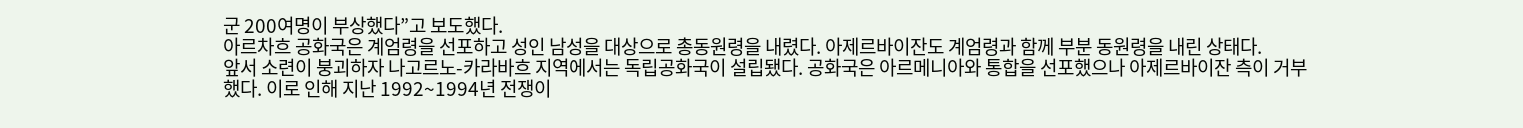군 200여명이 부상했다”고 보도했다.
아르차흐 공화국은 계엄령을 선포하고 성인 남성을 대상으로 총동원령을 내렸다. 아제르바이잔도 계엄령과 함께 부분 동원령을 내린 상태다.
앞서 소련이 붕괴하자 나고르노-카라바흐 지역에서는 독립공화국이 설립됐다. 공화국은 아르메니아와 통합을 선포했으나 아제르바이잔 측이 거부했다. 이로 인해 지난 1992~1994년 전쟁이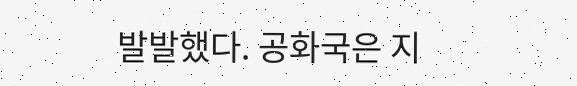발발했다. 공화국은 지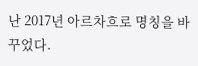난 2017년 아르차흐로 명칭을 바꾸었다.